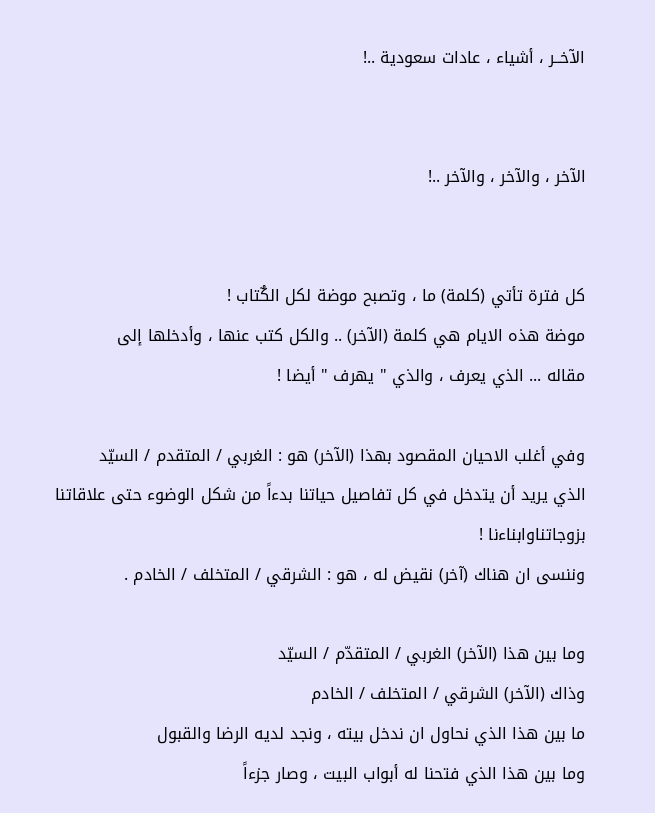الآخــر ، أشياء ، عادات سعودية ..!


الآخر ، والآخر ، والآخر ..!


كل فترة تأتي (كلمة) ما ، وتصبح موضة لكل الكٌتاب !
موضة هذه الايام هي كلمة (الآخر) .. والكل كتب عنها ، وأدخلها إلى
مقاله ... الذي يعرف ، والذي " يهرف " أيضا !

وفي أغلب الاحيان المقصود بهذا (الآخر) هو : الغربي / المتقدم / السيّد
الذي يريد أن يتدخل في كل تفاصيل حياتنا بدءاً من شكل الوضوء حتى علاقاتنا بزوجاتناوابناءنا !
وننسى ان هناك (آخر) نقيض له ، هو : الشرقي / المتخلف / الخادم .

وما بين هذا (الآخر) الغربي / المتقدّم / السيّد
وذاك (الآخر) الشرقي / المتخلف / الخادم
ما بين هذا الذي نحاول ان ندخل بيته ، ونجد لديه الرضا والقبول
وما بين هذا الذي فتحنا له أبواب البيت ، وصار جزءاً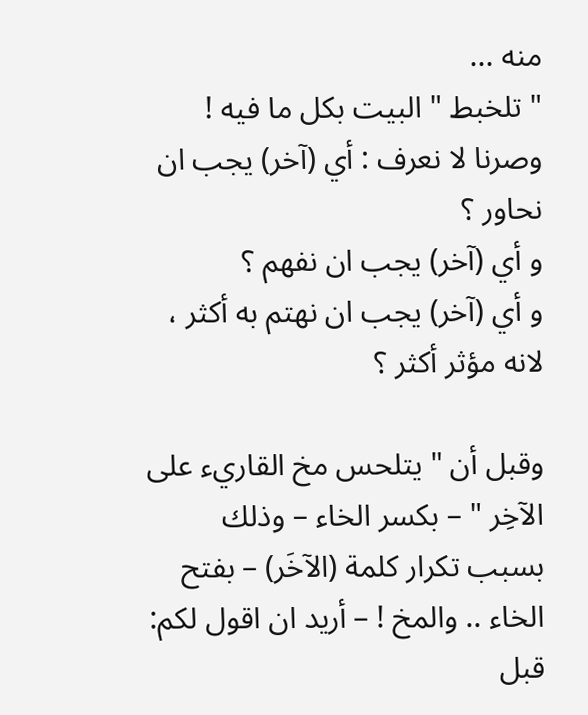منه ...
" تلخبط " البيت بكل ما فيه !
وصرنا لا نعرف : أي (آخر) يجب ان نحاور ؟
و أي (آخر) يجب ان نفهم ؟
و أي (آخر) يجب ان نهتم به أكثر ، لانه مؤثر أكثر ؟

وقبل أن " يتلحس مخ القاريء على الآخِر " – بكسر الخاء – وذلك
بسبب تكرار كلمة (الآخَر) – بفتح الخاء .. والمخ ! – أريد ان اقول لكم:
قبل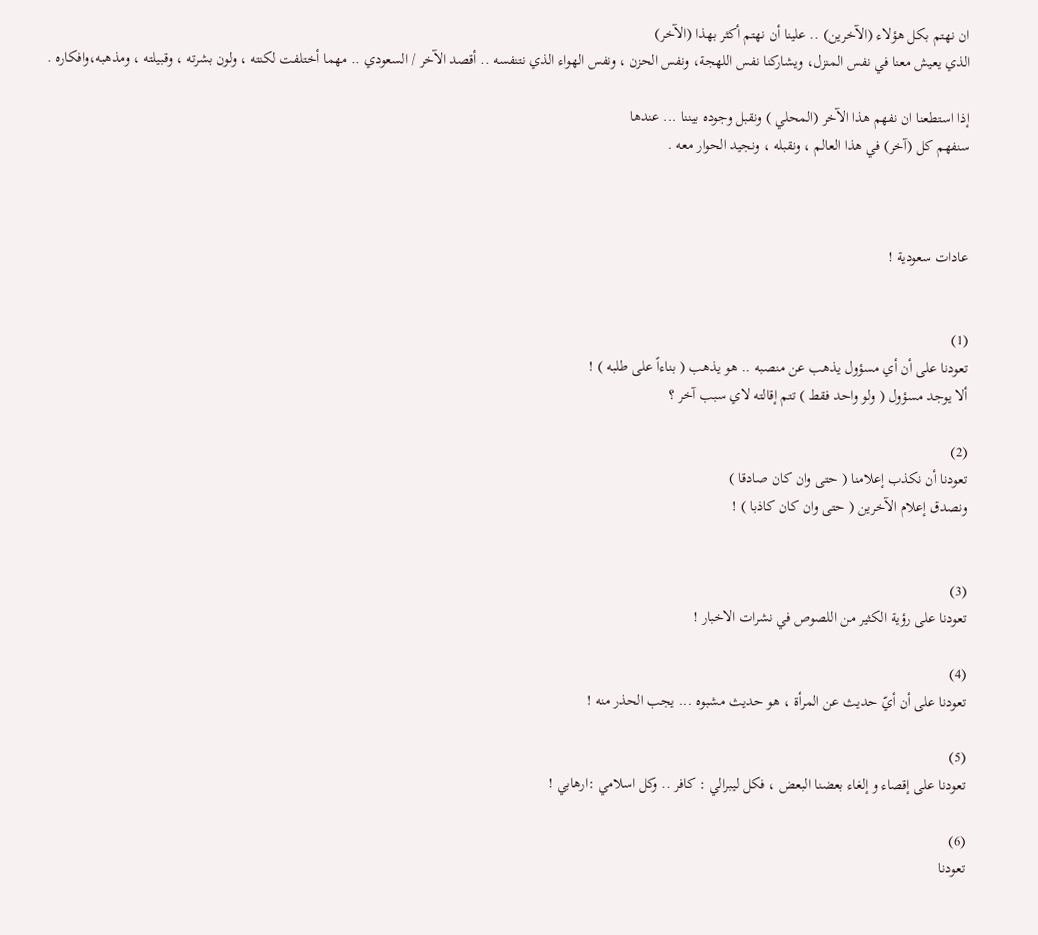ان نهتم بكل هؤلاء (الآخرين) .. علينا أن نهتم أكثر بهذا (الآخر)
الذي يعيش معنا في نفس المنزل، ويشاركنا نفس اللهجة، ونفس الحزن ، ونفس الهواء الذي نتنفسه .. أقصد الآخر / السعودي .. مهما أختلفت لكنته ، ولون بشرته ، وقبيلته ، ومذهبه،وافكاره .

إذا استطعنا ان نفهم هذا الآخر (المحلي ) ونقبل وجوده بيننا ... عندها
سنفهم كل (آخر) في هذا العالم ، ونقبله ، ونجيد الحوار معه .



عادات سعودية !


(1)
تعودنا على أن أي مسؤول يذهب عن منصبه .. هو يذهب ( بناءاً على طلبه ) !
ألا يوجد مسؤول ( ولو واحد فقط ) تتم إقالته لاي سبب آخر ؟

(2)
تعودنا أن نكذب إعلامنا ( حتى وان كان صادقا )
ونصدق إعلام الآخرين ( حتى وان كان كاذبا ) !


(3)
تعودنا على رؤية الكثير من اللصوص في نشرات الاخبار !

(4)
تعودنا على أن أيّ حديث عن المرأة ، هو حديث مشبوه ... يجب الحذر منه !

(5)
تعودنا على إقصاء و إلغاء بعضنا البعض ، فكل ليبرالي : كافر .. وكل اسلامي :ارهابي !

(6)
تعودنا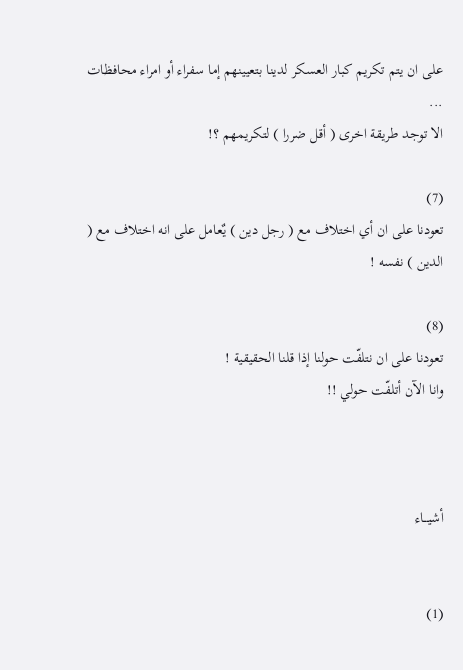على ان يتم تكريم كبار العسكر لدينا بتعيينهم إما سفراء أو امراء محافظات ...
الا توجد طريقة اخرى ( أقل ضررا ) لتكريمهم ؟!

(7)
تعودنا على ان أي اختلاف مع ( رجل دين ) يٌعامل على انه اختلاف مع ( الدين ) نفسه !

(8)
تعودنا على ان نتلفّت حولنا إذا قلنا الحقيقية !
وانا الآن أتلفّت حولي !!



أشيـــاء


(1)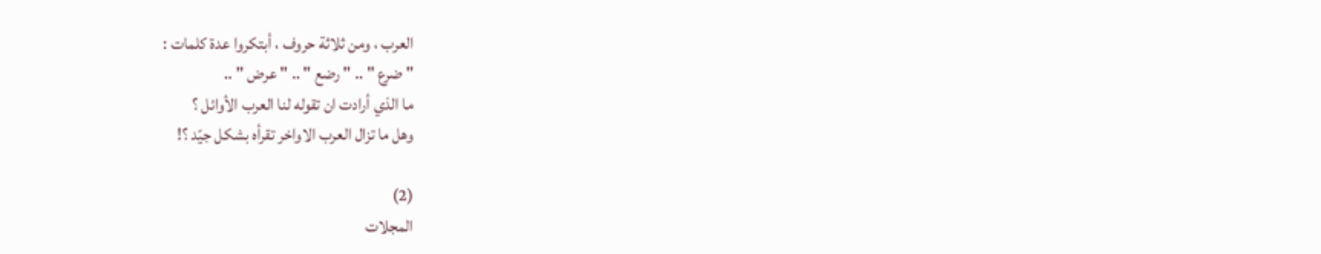العرب ، ومن ثلاثة حروف ، أبتكروا عدة كلمات :
" ضرع " .. " رضع " .. " عرض " ..
ما الذي أرادت ان تقوله لنا العرب الأوائل ؟
وهل ما تزال العرب الاواخر تقرأه بشكل جيّد ؟!

(2)
المجلات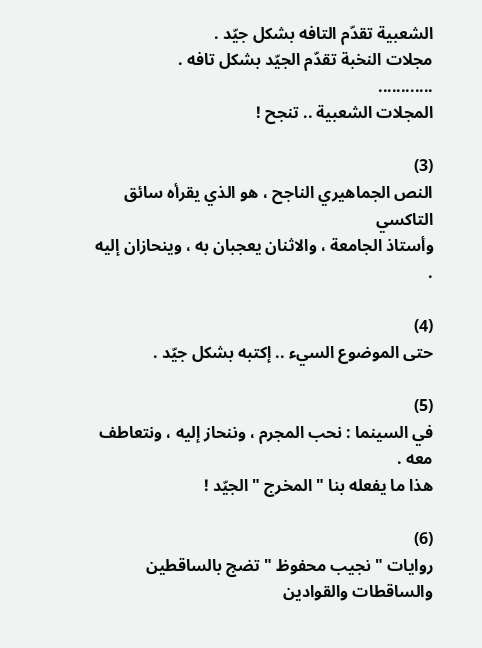الشعبية تقدّم التافه بشكل جيّد .
مجلات النخبة تقدّم الجيّد بشكل تافه .
............
المجلات الشعبية .. تنجح !

(3)
النص الجماهيري الناجح ، هو الذي يقرأه سائق التاكسي
وأستاذ الجامعة ، والاثنان يعجبان به ، وينحازان إليه .

(4)
حتى الموضوع السيء .. إكتبه بشكل جيّد .

(5)
في السينما : نحب المجرم ، وننحاز إليه ، ونتعاطف معه .
هذا ما يفعله بنا " المخرج " الجيّد !

(6)
روايات " نجيب محفوظ " تضج بالساقطين والساقطات والقوادين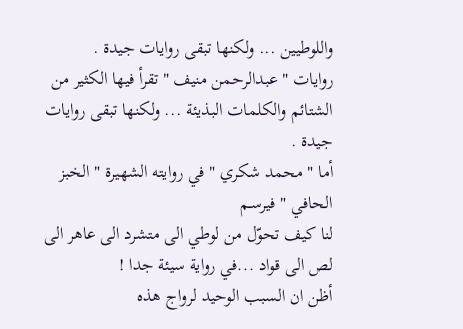واللوطيين ... ولكنها تبقى روايات جيدة .
روايات " عبدالرحمن منيف " تقرأ فيها الكثير من الشتائم والكلمات البذيئة ... ولكنها تبقى روايات جيدة .
أما " محمد شكري " في روايته الشهيرة " الخبز الحافي " فيرسـم
لنا كيف تحوّل من لوطي الى متشرد الى عاهر الى لص الى قواد ...في رواية سيئة جدا !
أظن ان السبب الوحيد لرواج هذه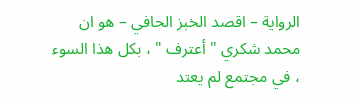الرواية – اقصد الخبز الحافي – هو ان محمد شكري " أعترف " ، بكل هذا السوء ، في مجتمع لم يعتد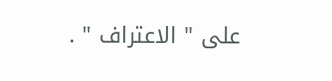على " الاعتراف " .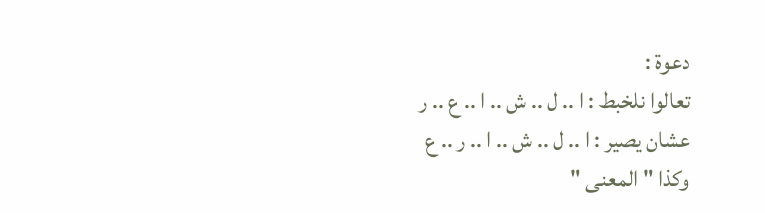دعوة :
تعالوا نلخبط : ا .. ل .. ش .. ا .. ع .. ر
عشان يصير : ا .. ل .. ش .. ا .. ر .. ع
وكذا " المعنى "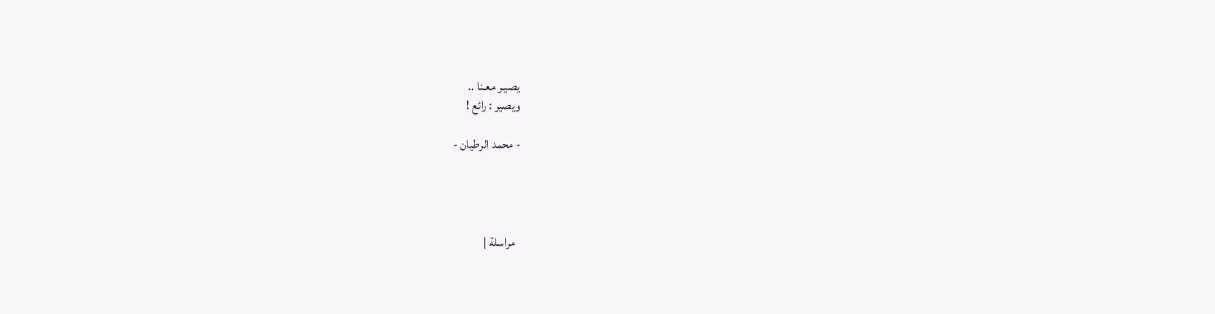يصيـر معـنا ..
ويصير : رائع !

- محمد الرطيان -




  مراسلة |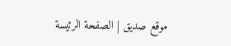موقع صديق | الصفحة الرئيسة